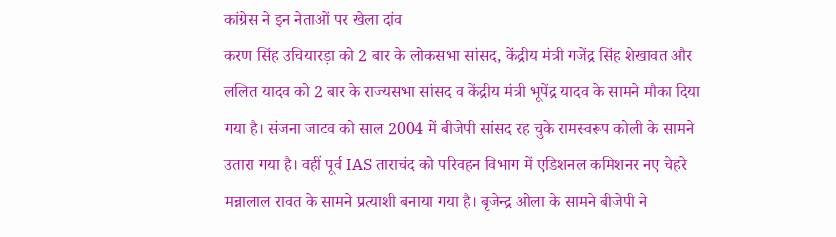कांग्रेस ने इन नेताओं पर खेला दांव
करण सिंह उचियारड़ा को 2 बार के लोकसभा सांसद, केंद्रीय मंत्री गजेंद्र सिंह शेखावत और ललित यादव को 2 बार के राज्यसभा सांसद व केंद्रीय मंत्री भूपेंद्र यादव के सामने मौका दिया गया है। संजना जाटव को साल 2004 में बीजेपी सांसद रह चुके रामस्वरूप कोली के सामने उतारा गया है। वहीं पूर्व IAS ताराचंद को परिवहन विभाग में एडिशनल कमिशनर नए चेहरे मन्नालाल रावत के सामने प्रत्याशी बनाया गया है। बृजेन्द्र ओला के सामने बीजेपी ने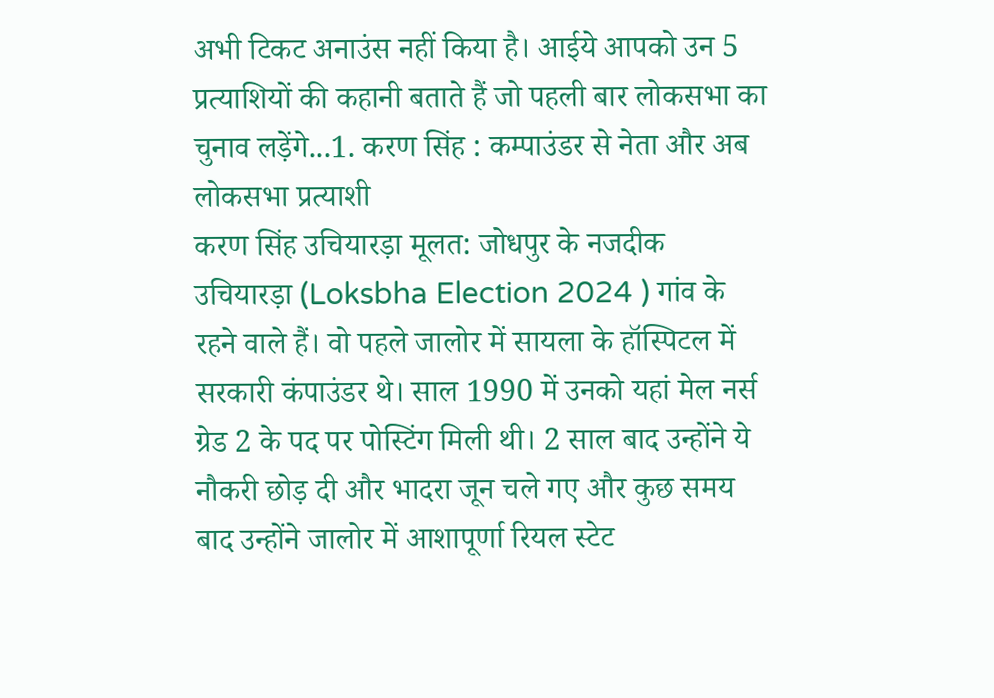अभी टिकट अनाउंस नहीं किया है। आईये आपको उन 5 प्रत्याशियों की कहानी बताते हैं जो पहली बार लोकसभा का चुनाव लड़ेंगे...1. करण सिंह : कम्पाउंडर से नेता और अब लोकसभा प्रत्याशी
करण सिंह उचियारड़ा मूलत: जोधपुर के नजदीक उचियारड़ा (Loksbha Election 2024 ) गांव के रहने वाले हैं। वो पहले जालोर में सायला के हॉस्पिटल में सरकारी कंपाउंडर थे। साल 1990 में उनको यहां मेल नर्स ग्रेड 2 के पद पर पोस्टिंग मिली थी। 2 साल बाद उन्होंने ये नौकरी छोड़ दी और भादरा जून चले गए और कुछ समय बाद उन्होंने जालोर में आशापूर्णा रियल स्टेट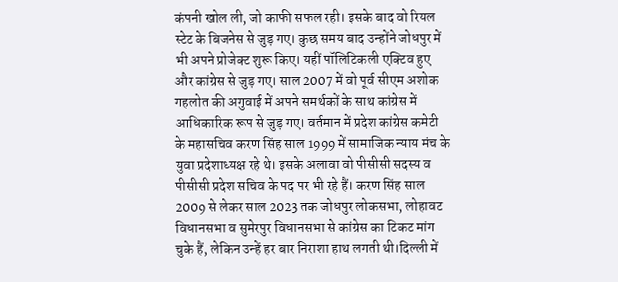कंपनी खोल ली, जो काफी सफल रही। इसके बाद वो रियल स्टेट के बिजनेस से जुड़ गए। कुछ समय बाद उन्होंने जोधपुर में भी अपने प्रोजेक्ट शुरू किए। यहीं पॉलिटिकली एक्टिव हुए और कांग्रेस से जुड़ गए। साल 2007 में वो पूर्व सीएम अशोक गहलोत की अगुवाई में अपने समर्थकों के साथ कांग्रेस में आधिकारिक रूप से जुड़ गए। वर्तमान में प्रदेश कांग्रेस कमेटी के महासचिव करण सिंह साल 1999 में सामाजिक न्याय मंच के युवा प्रदेशाध्यक्ष रहे थे। इसके अलावा वो पीसीसी सदस्य व पीसीसी प्रदेश सचिव के पद पर भी रहे हैं। करण सिंह साल 2009 से लेकर साल 2023 तक जोधपुर लोकसभा, लोहावट विधानसभा व सुमेरपुर विधानसभा से कांग्रेस का टिकट मांग चुके हैं, लेकिन उन्हें हर बार निराशा हाथ लगती थी।दिल्ली में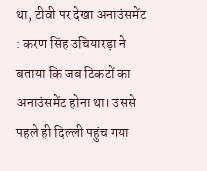था, टीवी पर देखा अनाउंसमेंट : करण सिंह उचियारड़ा ने बताया कि जब टिकटों का अनाउंसमेंट होना था। उससे पहले ही दिल्ली पहुंच गया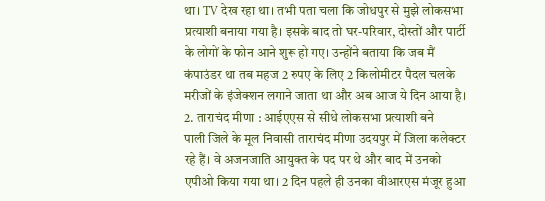था। TV देख रहा था। तभी पता चला कि जोधपुर से मुझे लोकसभा प्रत्याशी बनाया गया है। इसके बाद तो घर-परिवार, दोस्तों और पार्टी के लोगों के फोन आने शुरू हो गए। उन्होंने बताया कि जब मैं कंपाउंडर था तब महज 2 रुपए के लिए 2 किलोमीटर पैदल चलके मरीजों के इंजेक्शन लगाने जाता था और अब आज ये दिन आया है।
2. ताराचंद मीणा : आईएएस से सीधे लोकसभा प्रत्याशी बने
पाली जिले के मूल निवासी ताराचंद मीणा उदयपुर में जिला कलेक्टर रहे हैं। वे अजनजाति आयुक्त के पद पर थे और बाद में उनको एपीओ किया गया था। 2 दिन पहले ही उनका वीआरएस मंजूर हुआ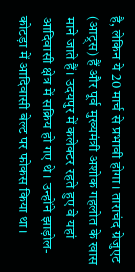है, लेकिन ये 20 मार्च से प्रभावी होगा। ताराचंद ग्रेजुएट (आट्र्स) हैं और पूर्व मुख्यमंत्री अशोक गहलोत के खास माने जाते हैं। उदयपुर में कलेक्टर रहते हुए वे यहां आदिवासी क्षेत्र में सक्रिय हो गए थे। उन्होंने झाड़ोल-कोटड़ा में आदिवासी बेल्ट पर फोकस किया था।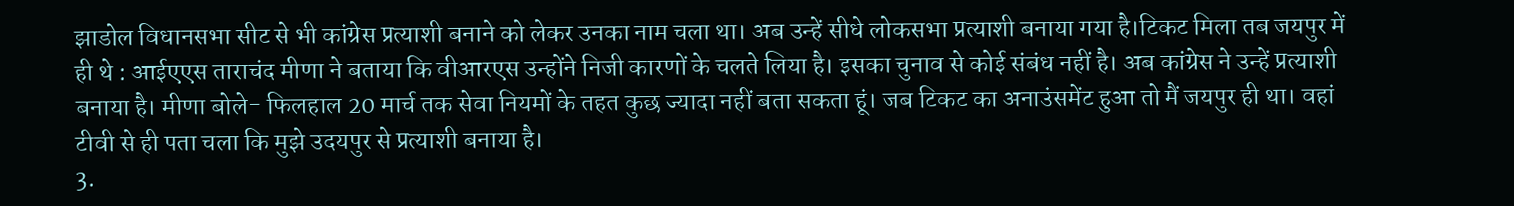झाडोल विधानसभा सीट से भी कांग्रेस प्रत्याशी बनाने को लेकर उनका नाम चला था। अब उन्हें सीधे लोकसभा प्रत्याशी बनाया गया है।टिकट मिला तब जयपुर में ही थे : आईएएस ताराचंद मीणा ने बताया कि वीआरएस उन्होंने निजी कारणों के चलते लिया है। इसका चुनाव से कोई संबंध नहीं है। अब कांग्रेस ने उन्हें प्रत्याशी बनाया है। मीणा बोले- फिलहाल 20 मार्च तक सेवा नियमों के तहत कुछ ज्यादा नहीं बता सकता हूं। जब टिकट का अनाउंसमेंट हुआ तो मैं जयपुर ही था। वहां टीवी से ही पता चला कि मुझे उदयपुर से प्रत्याशी बनाया है।
3.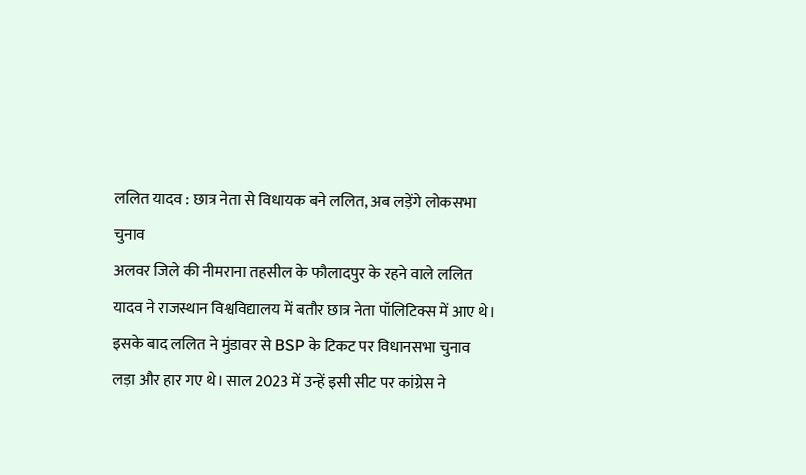ललित यादव : छात्र नेता से विधायक बने ललित, अब लड़ेंगे लोकसभा चुनाव
अलवर जिले की नीमराना तहसील के फौलादपुर के रहने वाले ललित यादव ने राजस्थान विश्वविद्यालय में बतौर छात्र नेता पॉलिटिक्स में आए थे। इसके बाद ललित ने मुंडावर से BSP के टिकट पर विधानसभा चुनाव लड़ा और हार गए थे। साल 2023 में उन्हें इसी सीट पर कांग्रेस ने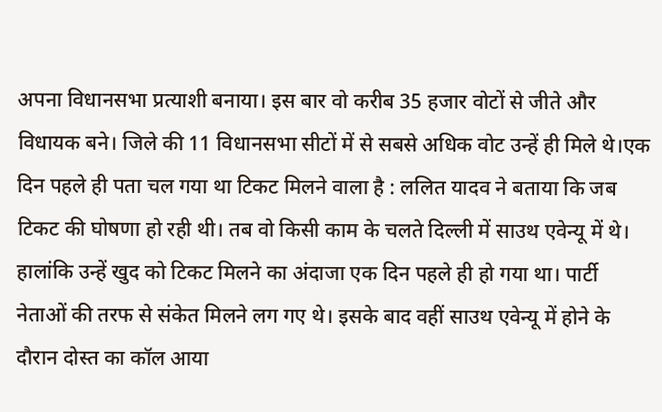अपना विधानसभा प्रत्याशी बनाया। इस बार वो करीब 35 हजार वोटों से जीते और विधायक बने। जिले की 11 विधानसभा सीटों में से सबसे अधिक वोट उन्हें ही मिले थे।एक दिन पहले ही पता चल गया था टिकट मिलने वाला है : ललित यादव ने बताया कि जब टिकट की घोषणा हो रही थी। तब वो किसी काम के चलते दिल्ली में साउथ एवेन्यू में थे। हालांकि उन्हें खुद को टिकट मिलने का अंदाजा एक दिन पहले ही हो गया था। पार्टी नेताओं की तरफ से संकेत मिलने लग गए थे। इसके बाद वहीं साउथ एवेन्यू में होने के दौरान दोस्त का कॉल आया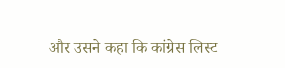और उसने कहा कि कांग्रेस लिस्ट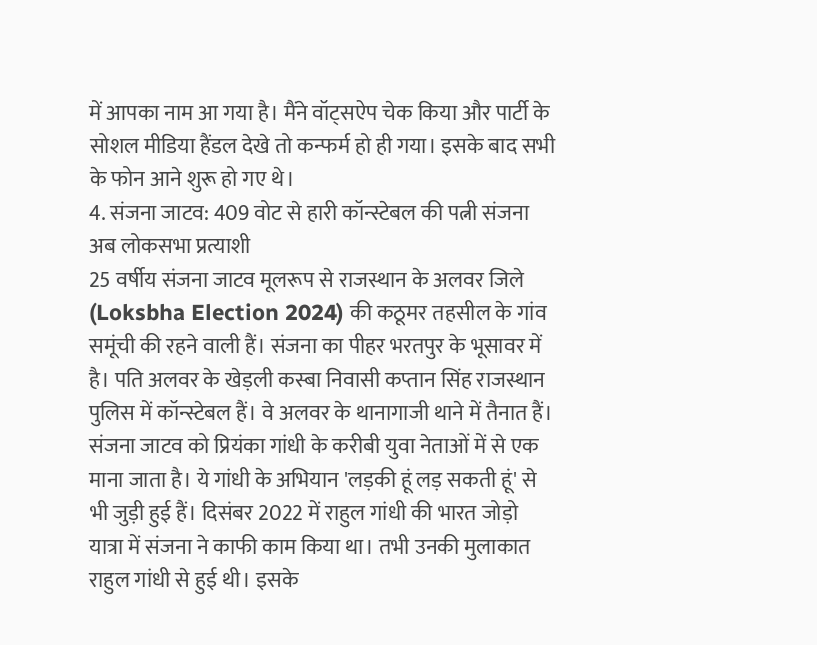में आपका नाम आ गया है। मैंने वॉट्सऐप चेक किया और पार्टी के सोशल मीडिया हैंडल देखे तो कन्फर्म हो ही गया। इसके बाद सभी के फोन आने शुरू हो गए थे।
4. संजना जाटव: 409 वोट से हारी कॉन्स्टेबल की पत्नी संजना अब लोकसभा प्रत्याशी
25 वर्षीय संजना जाटव मूलरूप से राजस्थान के अलवर जिले (Loksbha Election 2024) की कठूमर तहसील के गांव समूंची की रहने वाली हैं। संजना का पीहर भरतपुर के भूसावर में है। पति अलवर के खेड़ली कस्बा निवासी कप्तान सिंह राजस्थान पुलिस में कॉन्स्टेबल हैं। वे अलवर के थानागाजी थाने में तैनात हैं। संजना जाटव को प्रियंका गांधी के करीबी युवा नेताओं में से एक माना जाता है। ये गांधी के अभियान 'लड़की हूं लड़ सकती हूं' से भी जुड़ी हुई हैं। दिसंबर 2022 में राहुल गांधी की भारत जोड़ो यात्रा में संजना ने काफी काम किया था। तभी उनकी मुलाकात राहुल गांधी से हुई थी। इसके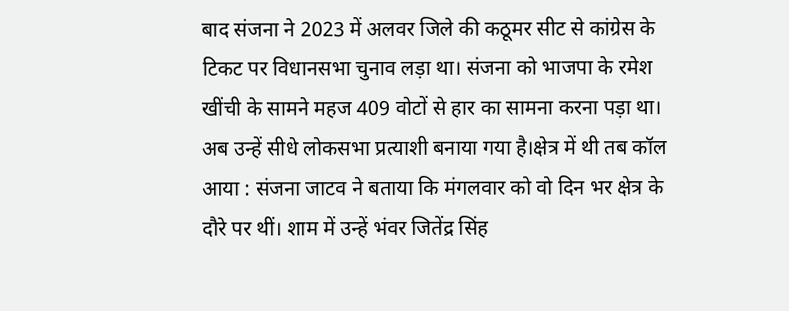बाद संजना ने 2023 में अलवर जिले की कठूमर सीट से कांग्रेस के टिकट पर विधानसभा चुनाव लड़ा था। संजना को भाजपा के रमेश खींची के सामने महज 409 वोटों से हार का सामना करना पड़ा था। अब उन्हें सीधे लोकसभा प्रत्याशी बनाया गया है।क्षेत्र में थी तब कॉल आया : संजना जाटव ने बताया कि मंगलवार को वो दिन भर क्षेत्र के दौरे पर थीं। शाम में उन्हें भंवर जितेंद्र सिंह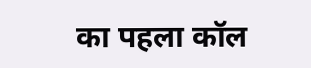का पहला कॉल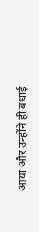आया और उन्होंने ही बधाई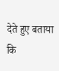देते हुए बताया कि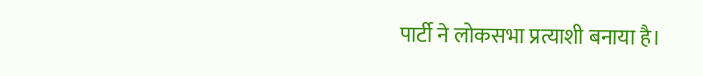पार्टी ने लोकसभा प्रत्याशी बनाया है।